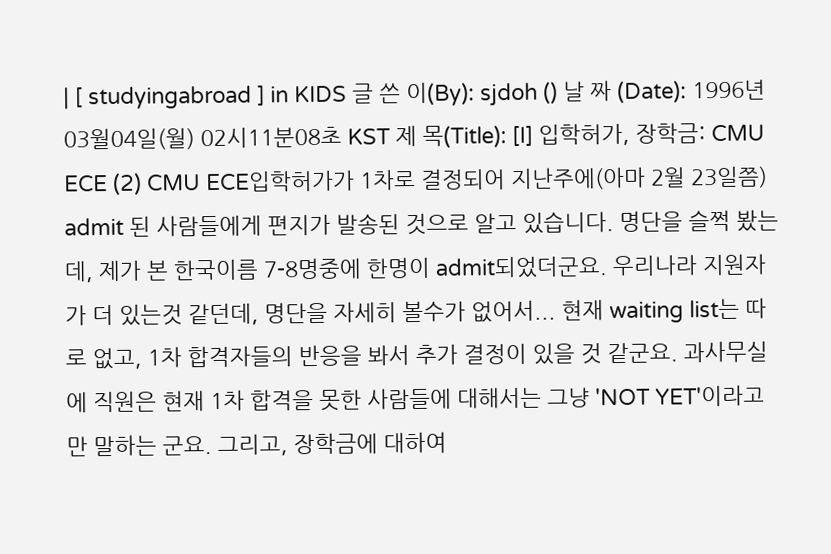| [ studyingabroad ] in KIDS 글 쓴 이(By): sjdoh () 날 짜 (Date): 1996년03월04일(월) 02시11분08초 KST 제 목(Title): [I] 입학허가, 장학금: CMU ECE (2) CMU ECE입학허가가 1차로 결정되어 지난주에(아마 2월 23일쯤) admit 된 사람들에게 편지가 발송된 것으로 알고 있습니다. 명단을 슬쩍 봤는데, 제가 본 한국이름 7-8명중에 한명이 admit되었더군요. 우리나라 지원자가 더 있는것 같던데, 명단을 자세히 볼수가 없어서... 현재 waiting list는 따로 없고, 1차 합격자들의 반응을 봐서 추가 결정이 있을 것 같군요. 과사무실에 직원은 현재 1차 합격을 못한 사람들에 대해서는 그냥 'NOT YET'이라고만 말하는 군요. 그리고, 장학금에 대하여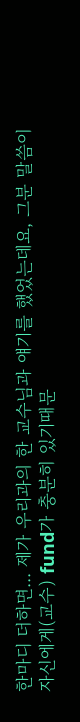한마디 더하면... 제가 우리과의 한 교수님과 얘기를 했었는데요, 그분 말씀이 자신에게(교수) fund가 충분히 있기때문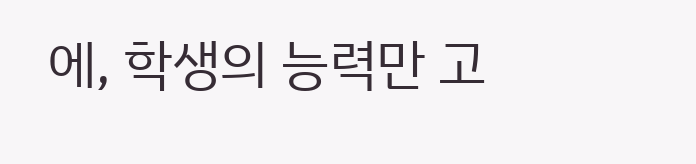에, 학생의 능력만 고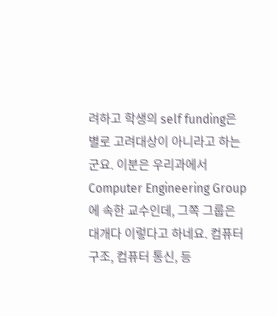려하고 학생의 self funding은 별로 고려대상이 아니라고 하는군요. 이분은 우리과에서 Computer Engineering Group에 속한 교수인데, 그쪽 그룹은 대개다 이렇다고 하네요. 컴퓨터 구조, 컴퓨터 통신, 등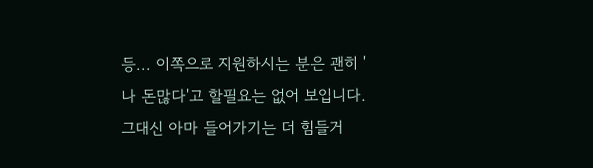등... 이쪽으로 지원하시는 분은 괜히 '나 돈많다'고 할필요는 없어 보입니다. 그대신 아마 들어가기는 더 힘들거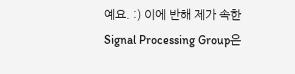예요. :) 이에 반해 제가 속한 Signal Processing Group은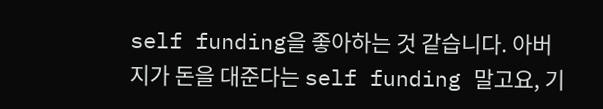self funding을 좋아하는 것 같습니다. 아버지가 돈을 대준다는 self funding 말고요, 기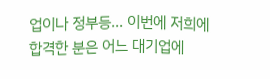업이나 정부등... 이번에 저희에 합격한 분은 어느 대기업에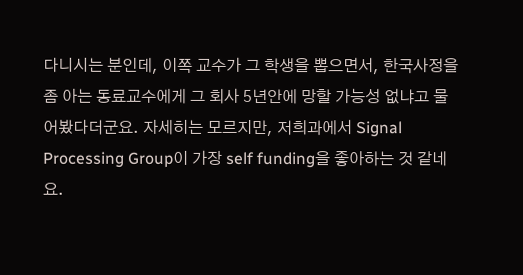다니시는 분인데, 이쪽 교수가 그 학생을 뽑으면서, 한국사정을 좀 아는 동료교수에게 그 회사 5년안에 망할 가능성 없냐고 물어봤다더군요. 자세히는 모르지만, 저희과에서 Signal Processing Group이 가장 self funding을 좋아하는 것 같네요.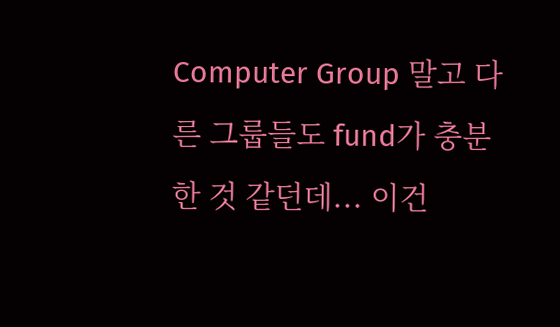Computer Group 말고 다른 그룹들도 fund가 충분한 것 같던데... 이건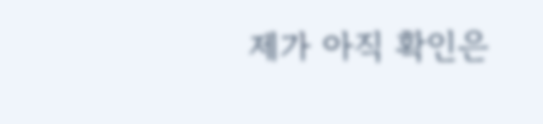제가 아직 확인은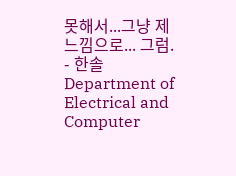못해서...그냥 제 느낌으로... 그럼. - 한솔 Department of Electrical and Computer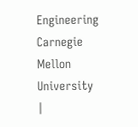Engineering Carnegie Mellon University |